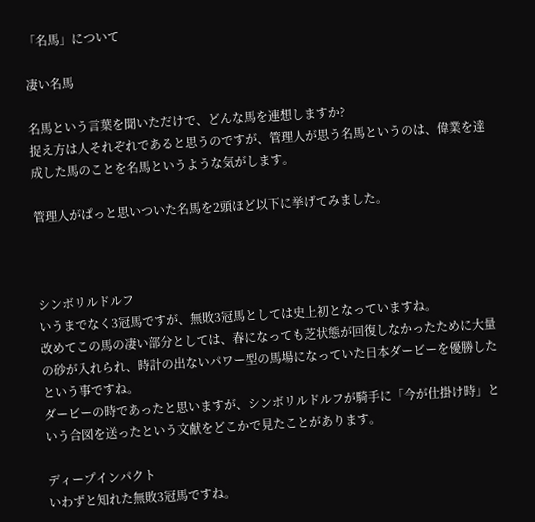「名馬」について

凄い名馬

名馬という言葉を聞いただけで、どんな馬を連想しますか?
捉え方は人それぞれであると思うのですが、管理人が思う名馬というのは、偉業を達成した馬のことを名馬というような気がします。

管理人がぱっと思いついた名馬を2頭ほど以下に挙げてみました。



シンボリルドルフ
いうまでなく3冠馬ですが、無敗3冠馬としては史上初となっていますね。
改めてこの馬の凄い部分としては、春になっても芝状態が回復しなかったために大量の砂が入れられ、時計の出ないパワー型の馬場になっていた日本ダービーを優勝したという事ですね。
ダービーの時であったと思いますが、シンボリルドルフが騎手に「今が仕掛け時」という合図を送ったという文献をどこかで見たことがあります。

ディープインパクト
いわずと知れた無敗3冠馬ですね。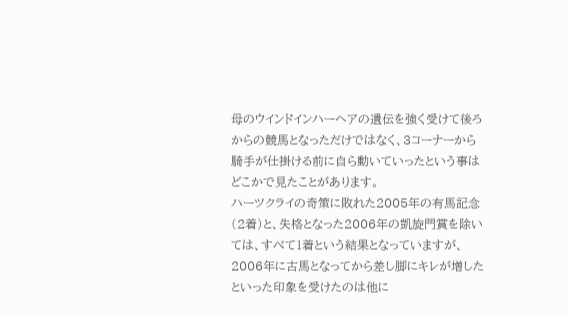母のウインドインハーヘアの遺伝を強く受けて後ろからの競馬となっただけではなく、3コーナーから騎手が仕掛ける前に自ら動いていったという事はどこかで見たことがあります。
ハーツクライの奇策に敗れた2005年の有馬記念(2着)と、失格となった2006年の凱旋門賞を除いては、すべて1着という結果となっていますが、2006年に古馬となってから差し脚にキレが増したといった印象を受けたのは他に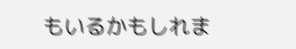もいるかもしれま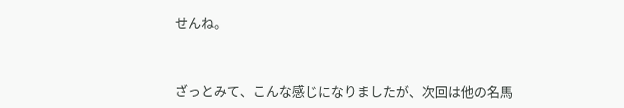せんね。



ざっとみて、こんな感じになりましたが、次回は他の名馬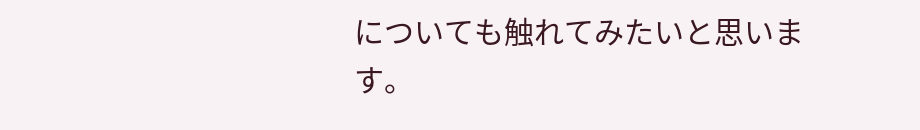についても触れてみたいと思います。